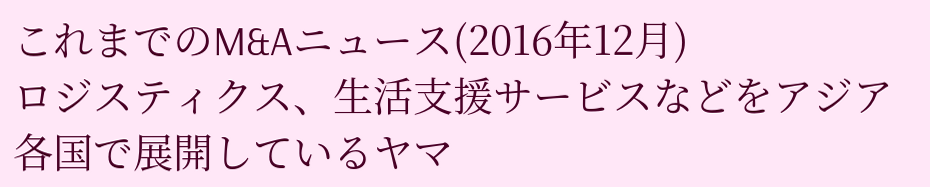これまでのM&Aニュース(2016年12月)
ロジスティクス、生活支援サービスなどをアジア各国で展開しているヤマ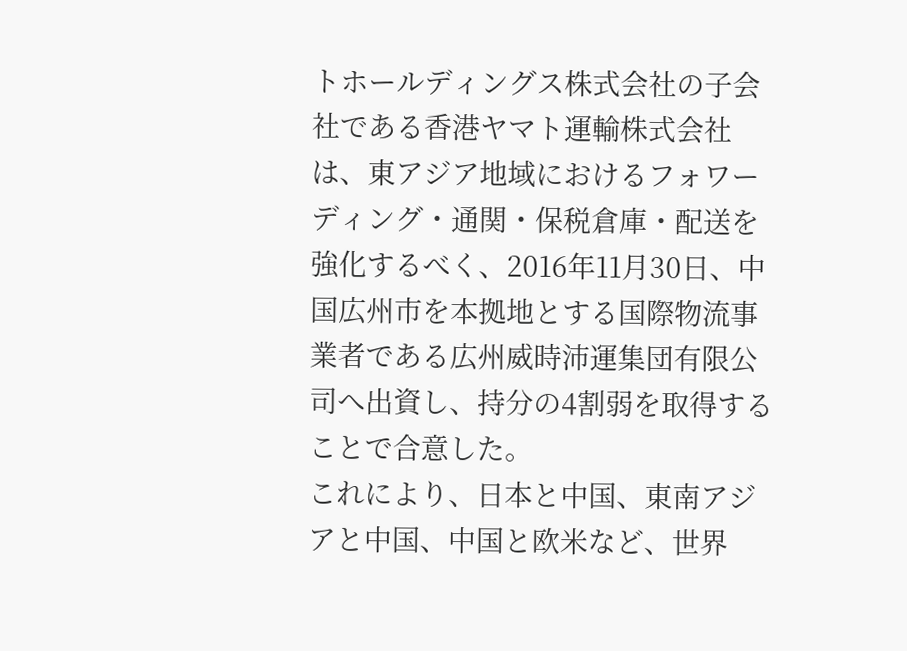トホールディングス株式会社の子会社である香港ヤマト運輸株式会社は、東アジア地域におけるフォワーディング・通関・保税倉庫・配送を強化するべく、2016年11月30日、中国広州市を本拠地とする国際物流事業者である広州威時沛運集団有限公司へ出資し、持分の4割弱を取得することで合意した。
これにより、日本と中国、東南アジアと中国、中国と欧米など、世界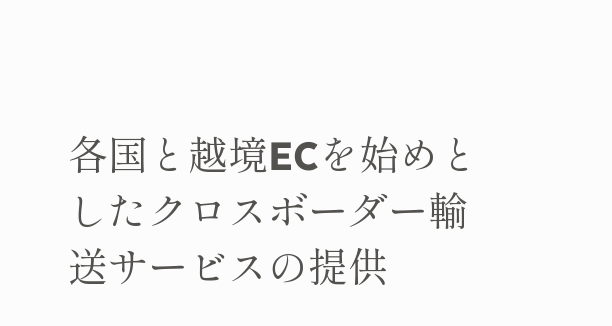各国と越境ECを始めとしたクロスボーダー輸送サービスの提供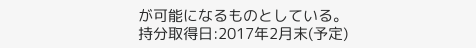が可能になるものとしている。
持分取得日:2017年2月末(予定)